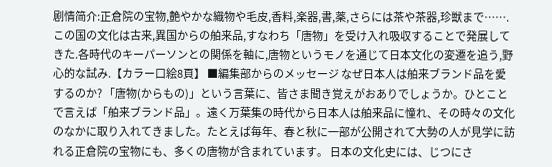剧情简介:正倉院の宝物,艶やかな織物や毛皮,香料,楽器,書,薬,さらには茶や茶器,珍獣まで…….この国の文化は古来,異国からの舶来品,すなわち「唐物」を受け入れ吸収することで発展してきた.各時代のキーパーソンとの関係を軸に,唐物というモノを通じて日本文化の変遷を追う,野心的な試み.【カラー口絵8頁】 ■編集部からのメッセージ なぜ日本人は舶来ブランド品を愛するのか? 「唐物(からもの)」という言葉に、皆さま聞き覚えがおありでしょうか。ひとことで言えば「舶来ブランド品」。遠く万葉集の時代から日本人は舶来品に憧れ、その時々の文化のなかに取り入れてきました。たとえば毎年、春と秋に一部が公開されて大勢の人が見学に訪れる正倉院の宝物にも、多くの唐物が含まれています。 日本の文化史には、じつにさ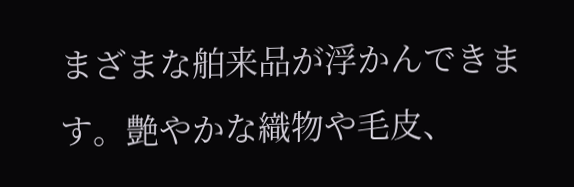まざまな舶来品が浮かんできます。艶やかな織物や毛皮、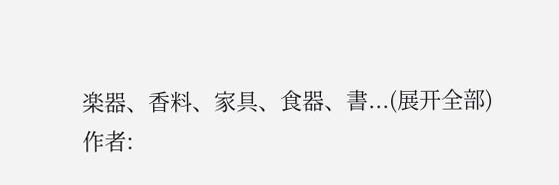楽器、香料、家具、食器、書...(展开全部)
作者: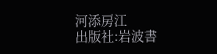河添房江
出版社:岩波書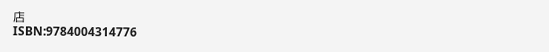店
ISBN:9784004314776